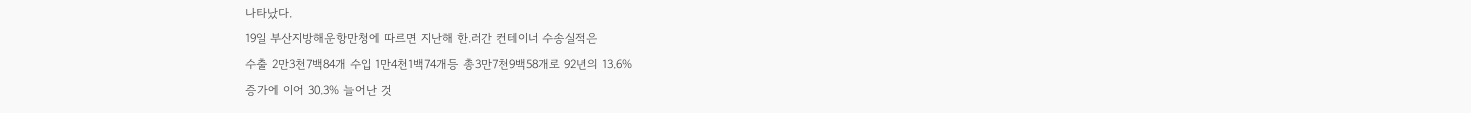나타났다.
19일 부산지방해운항만청에 따르면 지난해 한.러간 컨테이너 수송실적은
수출 2만3천7백84개 수입 1만4천1백74개등 총3만7천9백58개로 92년의 13.6%
증가에 이어 30.3% 늘어난 것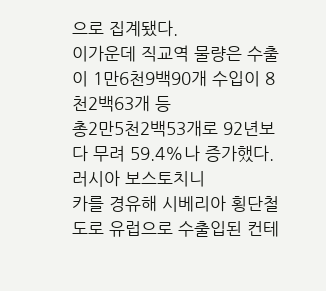으로 집계됐다.
이가운데 직교역 물량은 수출이 1만6천9백90개 수입이 8천2백63개 등
총2만5천2백53개로 92년보다 무려 59.4%나 증가했다. 러시아 보스토치니
카를 경유해 시베리아 횡단철도로 유럽으로 수출입된 컨테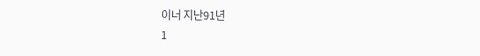이너 지난91년
1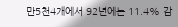만5천4개에서 92년에는 11.4% 감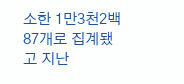소한 1만3천2백87개로 집계됐고 지난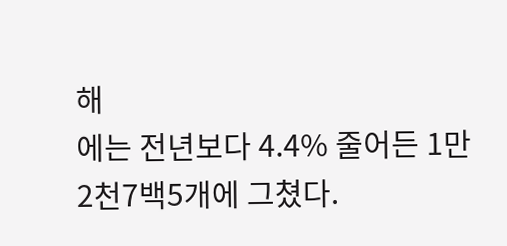해
에는 전년보다 4.4% 줄어든 1만2천7백5개에 그쳤다.